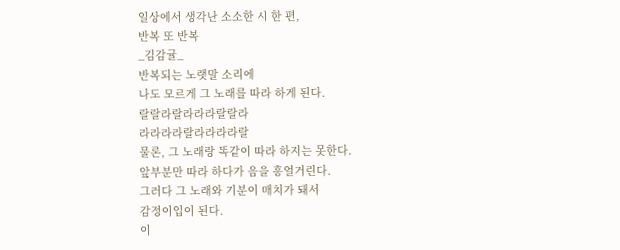일상에서 생각난 소소한 시 한 편,
반복 또 반복
_김감귤_
반복되는 노랫말 소리에
나도 모르게 그 노래를 따라 하게 된다.
랄랄라랄라라라랄랄라
라라라라랄라라라라랄
물론, 그 노래랑 똑같이 따라 하지는 못한다.
앞부분만 따라 하다가 음을 흥얼거린다.
그러다 그 노래와 기분이 매치가 돼서
감정이입이 된다.
이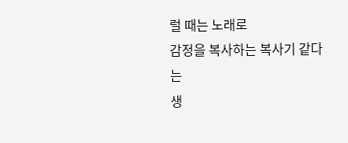럴 때는 노래로
감정을 복사하는 복사기 같다는
생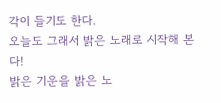각이 들기도 한다.
오늘도 그래서 밝은 노래로 시작해 본다!
밝은 기운을 밝은 노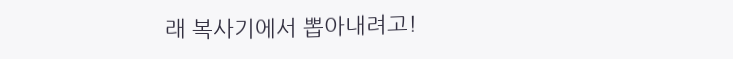래 복사기에서 뽑아내려고!